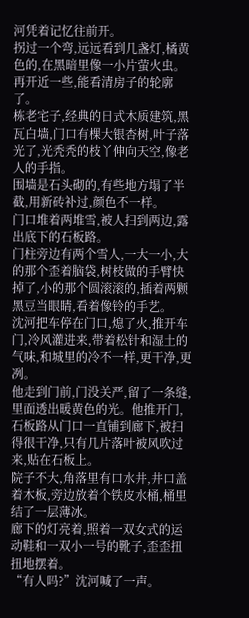河凭着记忆往前开。
拐过一个弯,远远看到几盏灯,橘黄色的,在黑暗里像一小片萤火虫。再开近一些,能看清房子的轮廓了。
栋老宅子,经典的日式木质建筑,黑瓦白墙,门口有棵大银杏树,叶子落光了,光秃秃的枝丫伸向天空,像老人的手指。
围墙是石头砌的,有些地方塌了半截,用新砖补过,颜色不一样。
门口堆着两堆雪,被人扫到两边,露出底下的石板路。
门柱旁边有两个雪人,一大一小,大的那个歪着脑袋,树枝做的手臂快掉了,小的那个圆滚滚的,插着两颗黑豆当眼睛,看着像铃的手艺。
沈河把车停在门口,熄了火,推开车门,冷风灌进来,带着松针和湿土的气味,和城里的冷不一样,更干净,更冽。
他走到门前,门没关严,留了一条缝,里面透出暖黄色的光。他推开门,石板路从门口一直铺到廊下,被扫得很干净,只有几片落叶被风吹过来,贴在石板上。
院子不大,角落里有口水井,井口盖着木板,旁边放着个铁皮水桶,桶里结了一层薄冰。
廊下的灯亮着,照着一双女式的运动鞋和一双小一号的靴子,歪歪扭扭地摆着。
“有人吗?”沈河喊了一声。